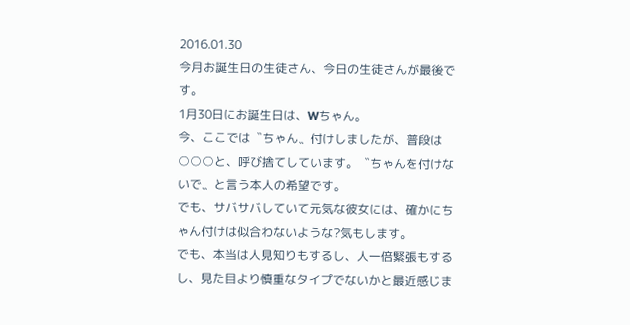2016.01.30
今月お誕生日の生徒さん、今日の生徒さんが最後です。
1月30日にお誕生日は、Wちゃん。
今、ここでは〝ちゃん〟付けしましたが、普段は○○○と、呼び捨てしています。〝ちゃんを付けないで〟と言う本人の希望です。
でも、サバサバしていて元気な彼女には、確かにちゃん付けは似合わないような?気もします。
でも、本当は人見知りもするし、人一倍緊張もするし、見た目より慎重なタイプでないかと最近感じま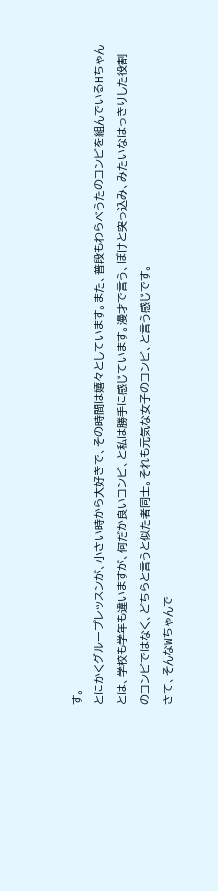す。
とにかくグループレッスンが、小さい時から大好きで、その時間は嬉々としています。また、普段もわらべうたのコンビを組んでいるHちゃんとは、学校も学年も違いますが、何だか良いコンビ、と私は勝手に感じています。漫才で言う、ぼけと突っ込み、みたいなはっきりした役割のコンビではなく、どちらと言うと似た者同士。それも元気な女子のコンビ、と言う感じです。
さて、そんなWちゃんで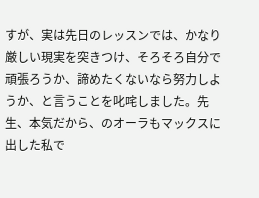すが、実は先日のレッスンでは、かなり厳しい現実を突きつけ、そろそろ自分で頑張ろうか、諦めたくないなら努力しようか、と言うことを叱咤しました。先生、本気だから、のオーラもマックスに出した私で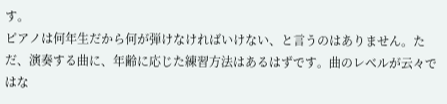す。
ピアノは何年生だから何が弾けなければいけない、と言うのはありません。ただ、演奏する曲に、年齢に応じた練習方法はあるはずです。曲のレベルが云々ではな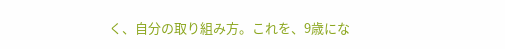く、自分の取り組み方。これを、9歳にな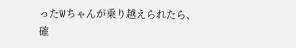ったWちゃんが乗り越えられたら、確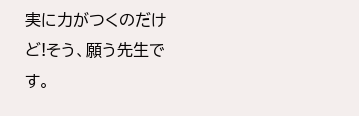実に力がつくのだけど!そう、願う先生です。